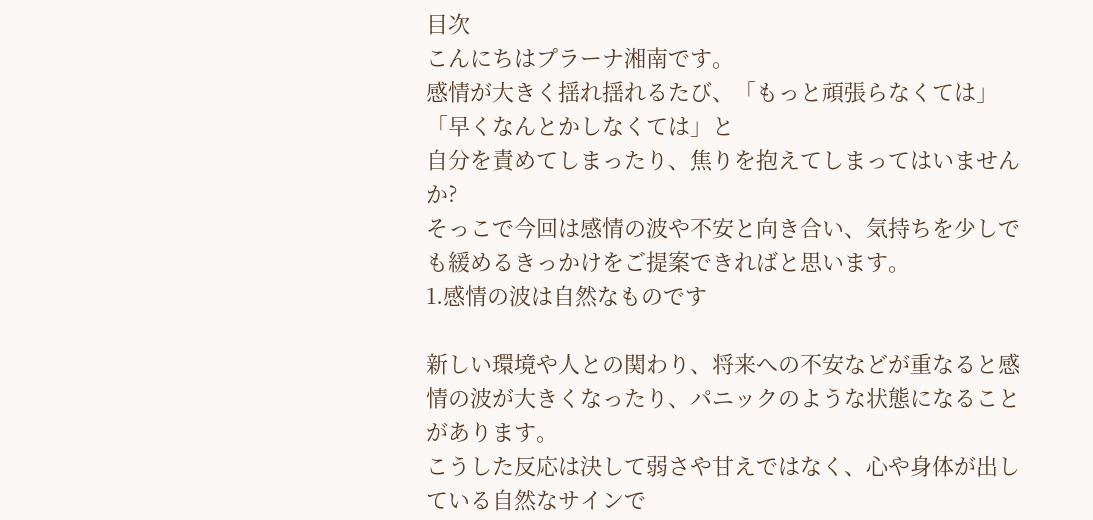目次
こんにちはプラーナ湘南です。
感情が大きく揺れ揺れるたび、「もっと頑張らなくては」「早くなんとかしなくては」と
自分を責めてしまったり、焦りを抱えてしまってはいませんか?
そっこで今回は感情の波や不安と向き合い、気持ちを少しでも緩めるきっかけをご提案できればと思います。
1.感情の波は自然なものです

新しい環境や人との関わり、将来への不安などが重なると感情の波が大きくなったり、パニックのような状態になることがあります。
こうした反応は決して弱さや甘えではなく、心や身体が出している自然なサインで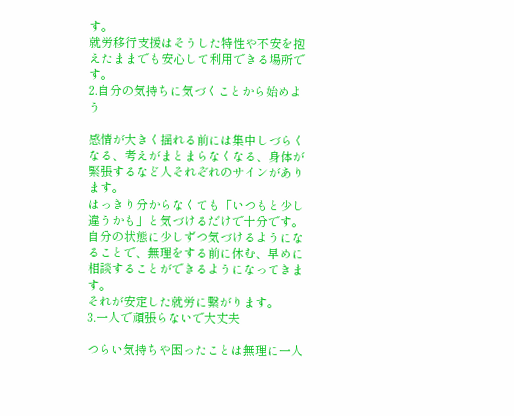す。
就労移行支援はそうした特性や不安を抱えたままでも安心して利用できる場所です。
2.自分の気持ちに気づくことから始めよう

感情が大きく揺れる前には集中しづらくなる、考えがまとまらなくなる、身体が緊張するなど人それぞれのサインがあります。
はっきり分からなくても「いつもと少し違うかも」と気づけるだけで十分です。
自分の状態に少しずつ気づけるようになることで、無理をする前に休む、早めに相談することができるようになってきます。
それが安定した就労に繋がります。
3.一人で頑張らないで大丈夫

つらい気持ちや困ったことは無理に一人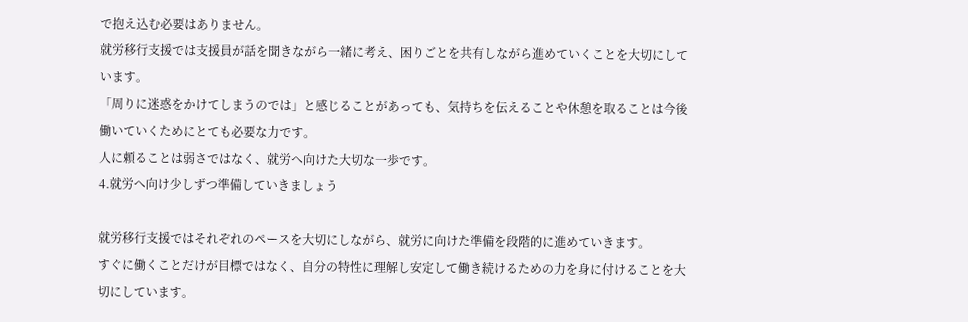で抱え込む必要はありません。
就労移行支援では支援員が話を聞きながら一緒に考え、困りごとを共有しながら進めていくことを大切にしています。
「周りに迷惑をかけてしまうのでは」と感じることがあっても、気持ちを伝えることや休憩を取ることは今後働いていくためにとても必要な力です。
人に頼ることは弱さではなく、就労へ向けた大切な一歩です。
4.就労へ向け少しずつ準備していきましょう

就労移行支援ではそれぞれのペースを大切にしながら、就労に向けた準備を段階的に進めていきます。
すぐに働くことだけが目標ではなく、自分の特性に理解し安定して働き続けるための力を身に付けることを大切にしています。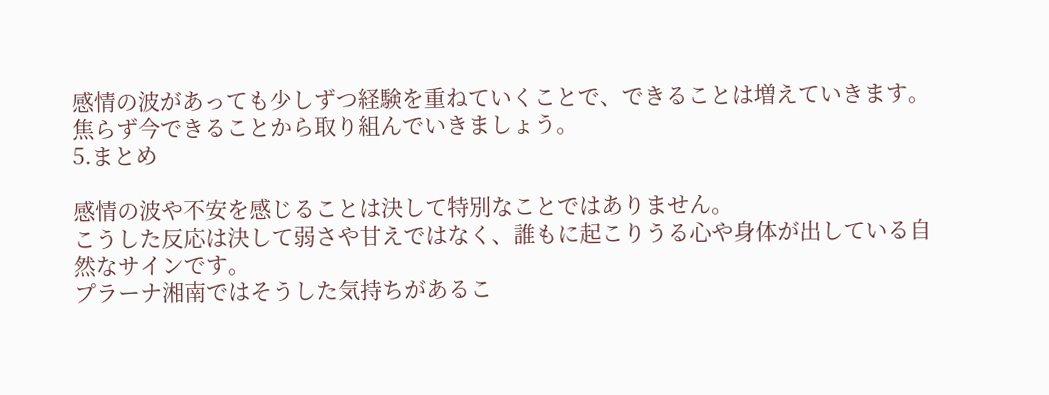感情の波があっても少しずつ経験を重ねていくことで、できることは増えていきます。
焦らず今できることから取り組んでいきましょう。
5.まとめ

感情の波や不安を感じることは決して特別なことではありません。
こうした反応は決して弱さや甘えではなく、誰もに起こりうる心や身体が出している自然なサインです。
プラーナ湘南ではそうした気持ちがあるこ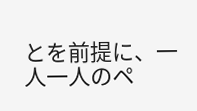とを前提に、一人一人のペ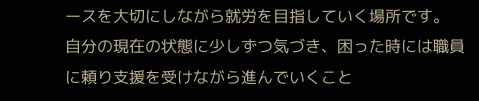ースを大切にしながら就労を目指していく場所です。
自分の現在の状態に少しずつ気づき、困った時には職員に頼り支援を受けながら進んでいくこと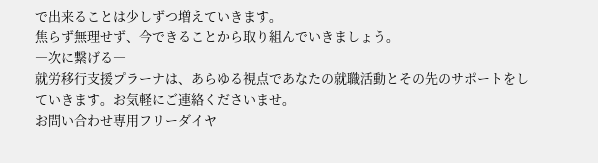で出来ることは少しずつ増えていきます。
焦らず無理せず、今できることから取り組んでいきましょう。
―次に繋げる―
就労移行支援プラーナは、あらゆる視点であなたの就職活動とその先のサポートをしていきます。お気軽にご連絡くださいませ。
お問い合わせ専用フリーダイヤ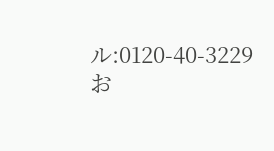ル:0120-40-3229
お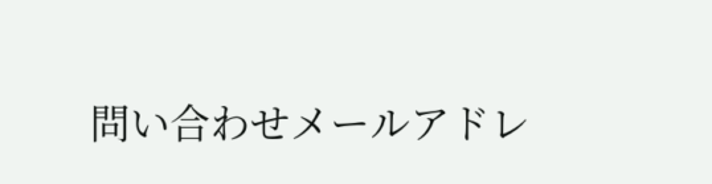問い合わせメールアドレ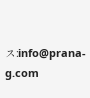ス:info@prana-g.com